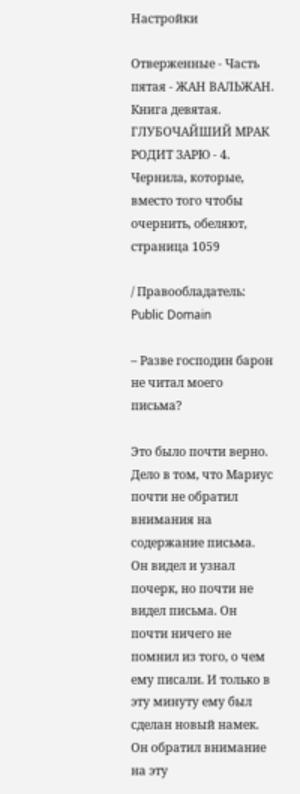Настройки

Отверженные - Часть пятая - ЖАН ВАЛЬЖАН. Книга девятая. ГЛУБОЧАЙШИЙ МРАК РОДИТ ЗАРЮ - 4. Чернила, которые, вместо того чтобы очернить, обеляют, страница 1059

/ Правообладатель: Public Domain

– Разве господин барон не читал моего письма?

Это было почти верно. Дело в том, что Мариус почти не обратил внимания на содержание письма. Он видел и узнал почерк, но почти не видел письма. Он почти ничего не помнил из того, о чем ему писали. И только в эту минуту ему был сделан новый намек. Он обратил внимание на эту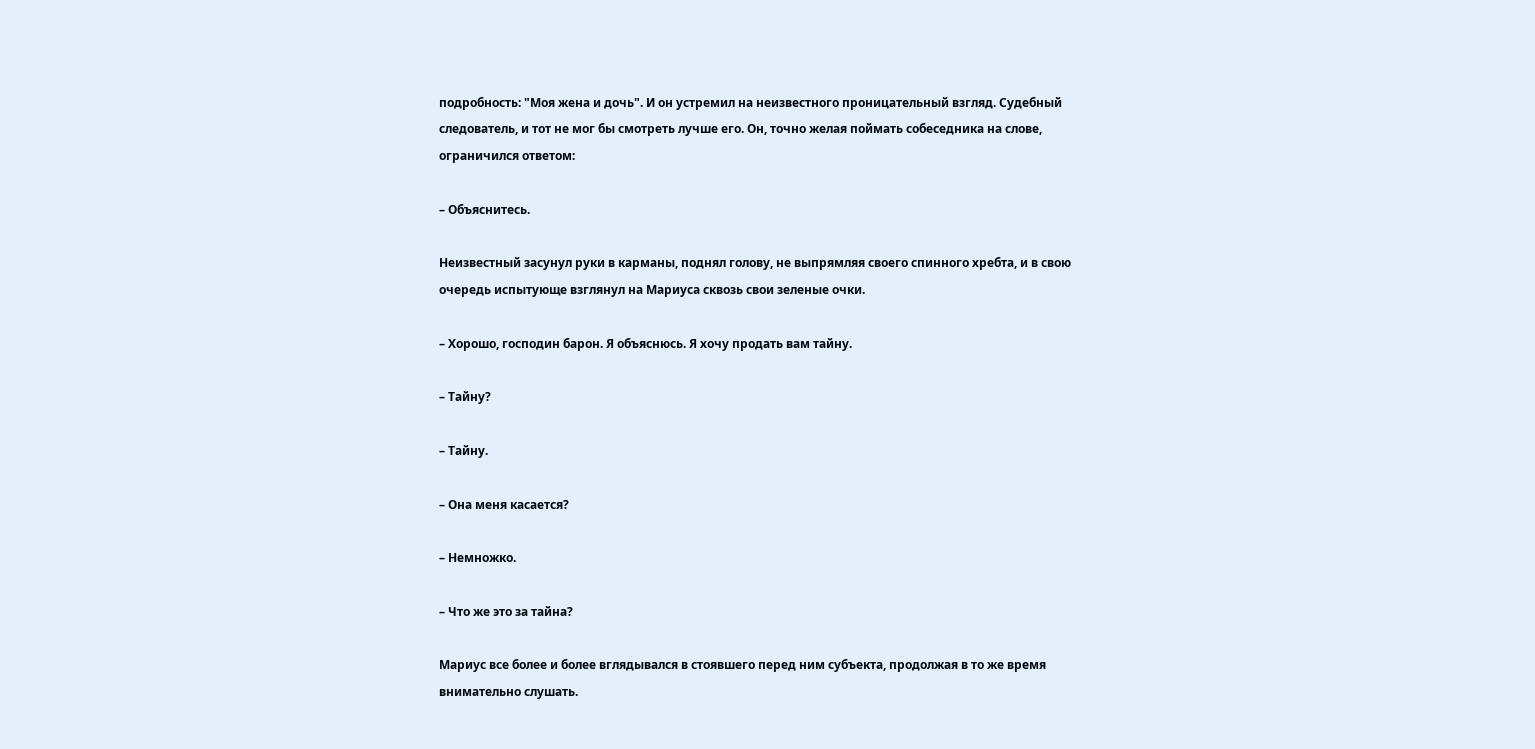подробность: "Моя жена и дочь". И он устремил на неизвестного проницательный взгляд. Судебный следователь, и тот не мог бы смотреть лучше его. Он, точно желая поймать собеседника на слове, ограничился ответом:

– Объяснитесь.

Неизвестный засунул руки в карманы, поднял голову, не выпрямляя своего спинного хребта, и в свою очередь испытующе взглянул на Мариуса сквозь свои зеленые очки.

– Хорошо, господин барон. Я объяснюсь. Я хочу продать вам тайну.

– Тайну?

– Тайну.

– Она меня касается?

– Немножко.

– Что же это за тайна?

Мариус все более и более вглядывался в стоявшего перед ним субъекта, продолжая в то же время внимательно слушать.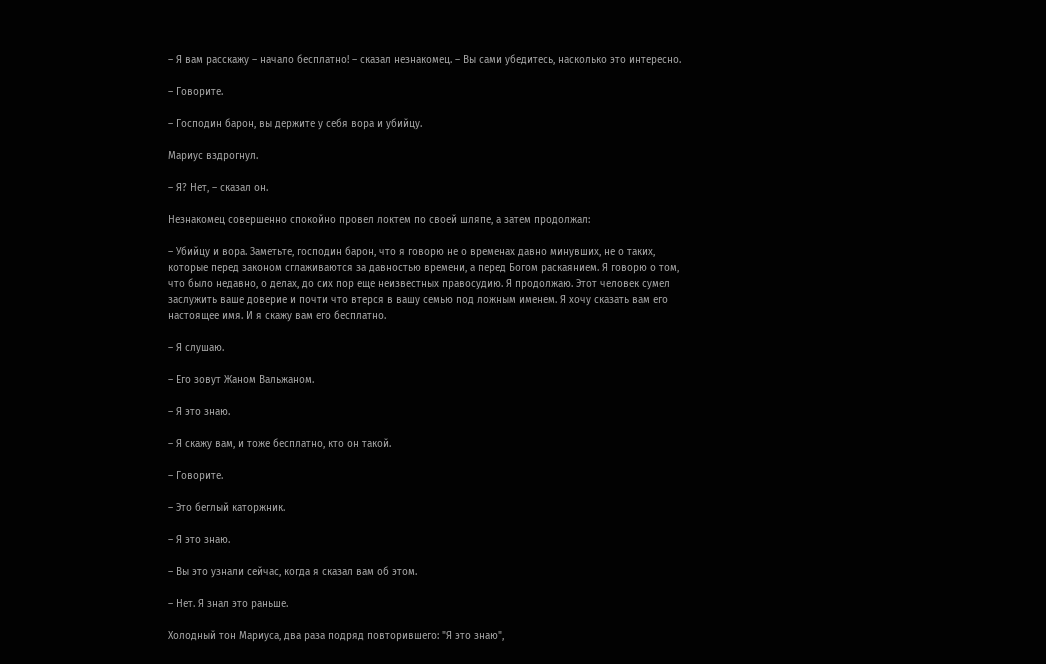– Я вам расскажу – начало бесплатно! – сказал незнакомец. – Вы сами убедитесь, насколько это интересно.

– Говорите.

– Господин барон, вы держите у себя вора и убийцу.

Мариус вздрогнул.

– Я? Нет, – сказал он.

Незнакомец совершенно спокойно провел локтем по своей шляпе, а затем продолжал:

– Убийцу и вора. Заметьте, господин барон, что я говорю не о временах давно минувших, не о таких, которые перед законом сглаживаются за давностью времени, а перед Богом раскаянием. Я говорю о том, что было недавно, о делах, до сих пор еще неизвестных правосудию. Я продолжаю. Этот человек сумел заслужить ваше доверие и почти что втерся в вашу семью под ложным именем. Я хочу сказать вам его настоящее имя. И я скажу вам его бесплатно.

– Я слушаю.

– Его зовут Жаном Вальжаном.

– Я это знаю.

– Я скажу вам, и тоже бесплатно, кто он такой.

– Говорите.

– Это беглый каторжник.

– Я это знаю.

– Вы это узнали сейчас, когда я сказал вам об этом.

– Нет. Я знал это раньше.

Холодный тон Мариуса, два раза подряд повторившего: "Я это знаю",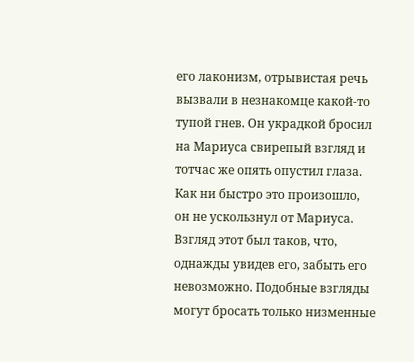его лаконизм, отрывистая речь вызвали в незнакомце какой-то тупой гнев. Он украдкой бросил на Мариуса свирепый взгляд и тотчас же опять опустил глаза. Как ни быстро это произошло, он не ускользнул от Мариуса. Взгляд этот был таков, что, однажды увидев его, забыть его невозможно. Подобные взгляды могут бросать только низменные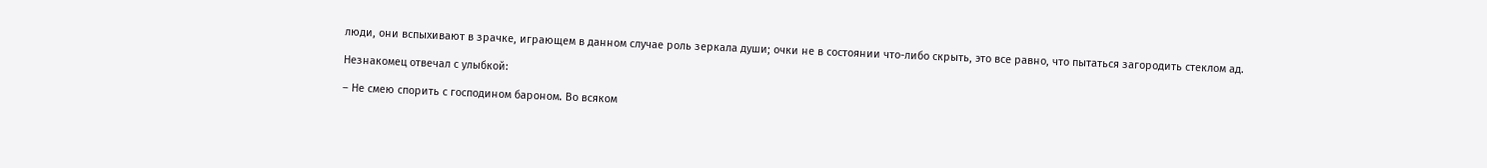люди, они вспыхивают в зрачке, играющем в данном случае роль зеркала души; очки не в состоянии что-либо скрыть, это все равно, что пытаться загородить стеклом ад.

Незнакомец отвечал с улыбкой:

– Не смею спорить с господином бароном. Во всяком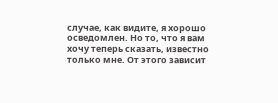случае, как видите, я хорошо осведомлен. Но то, что я вам хочу теперь сказать, известно только мне. От этого зависит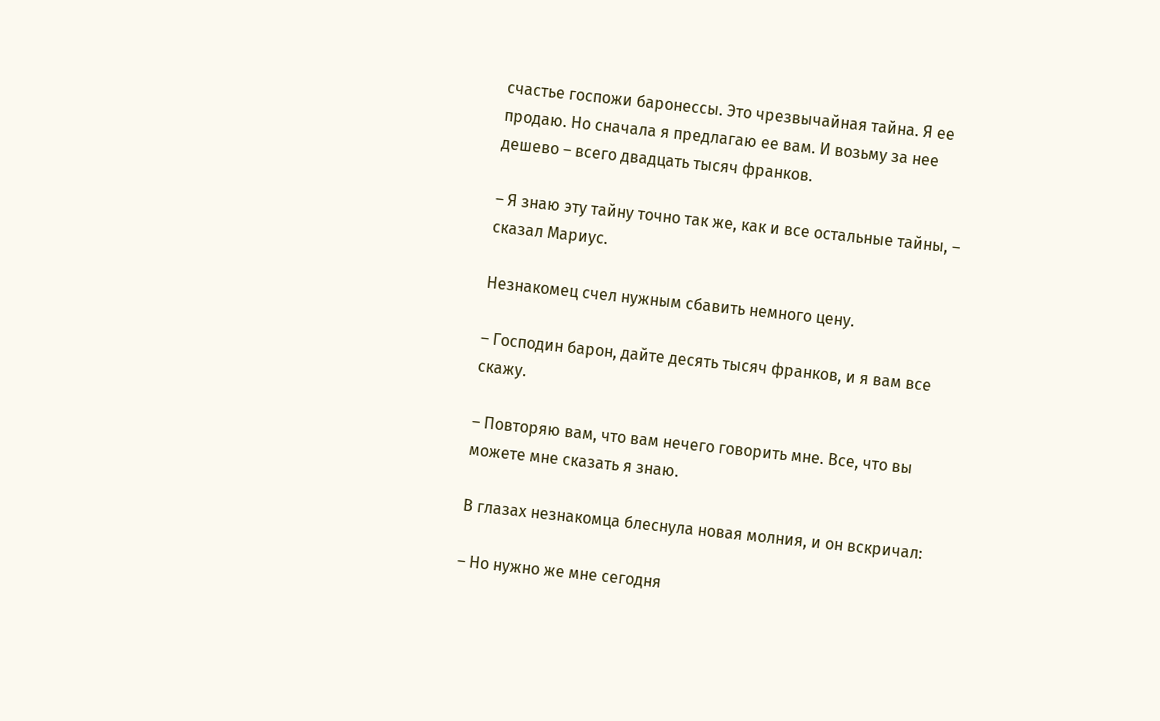счастье госпожи баронессы. Это чрезвычайная тайна. Я ее продаю. Но сначала я предлагаю ее вам. И возьму за нее дешево – всего двадцать тысяч франков.

– Я знаю эту тайну точно так же, как и все остальные тайны, – сказал Мариус.

Незнакомец счел нужным сбавить немного цену.

– Господин барон, дайте десять тысяч франков, и я вам все скажу.

– Повторяю вам, что вам нечего говорить мне. Все, что вы можете мне сказать я знаю.

В глазах незнакомца блеснула новая молния, и он вскричал:

– Но нужно же мне сегодня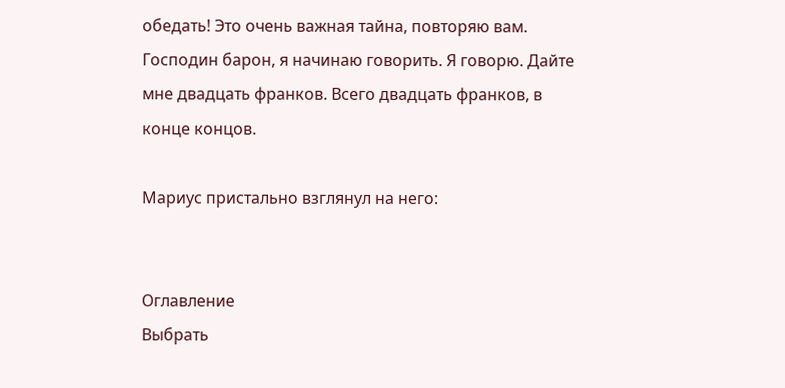обедать! Это очень важная тайна, повторяю вам. Господин барон, я начинаю говорить. Я говорю. Дайте мне двадцать франков. Всего двадцать франков, в конце концов.

Мариус пристально взглянул на него:


Оглавление
Выбрать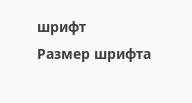шрифт
Размер шрифта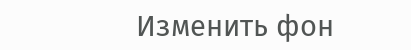Изменить фон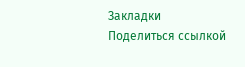Закладки
Поделиться ссылкой